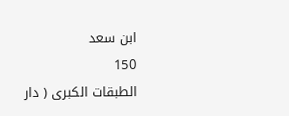ابن سعد
150
الطبقات الكبرى ( دار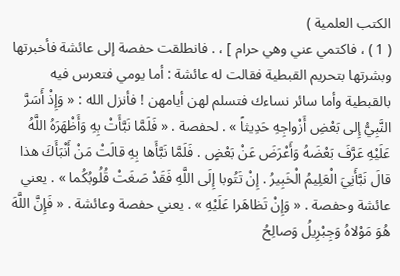الكتب العلمية )
( 1 ) ، فاكتمي عني وهي حرام ] ، . فانطلقت حفصة إلى عائشة فأخبرتها وبشرتها بتحريم القبطية فقالت له عائشة : أما يومي فتعرس فيه بالقبطية وأما سائر نساءك فتسلم لهن أيامهن ! فأنزل الله : « وَإِذْ أَسَرَّ النَّبِيُّ إِلى بَعْضِ أَزْواجِهِ حَدِيثاً » . لحفصة . « فَلَمَّا نَبَّأَتْ بِهِ وَأَظْهَرَهُ اللَّهُ عَلَيْهِ عَرَّفَ بَعْضَهُ وَأَعْرَضَ عَنْ بَعْضٍ . فَلَمَّا نَبَّأَها بِهِ قالَتْ مَنْ أَنْبَأَكَ هذا قالَ نَبَّأَنِيَ الْعَلِيمُ الْخَبِيرُ . إِنْ تَتُوبا إِلَى اللَّهِ فَقَدْ صَغَتْ قُلُوبُكُما » . يعني عائشة وحفصة . « وَإِنْ تَظاهَرا عَلَيْهِ » . يعني حفصة وعائشة . « فَإِنَّ اللَّهَ هُوَ مَوْلاهُ وَجِبْرِيلُ وَصالِحُ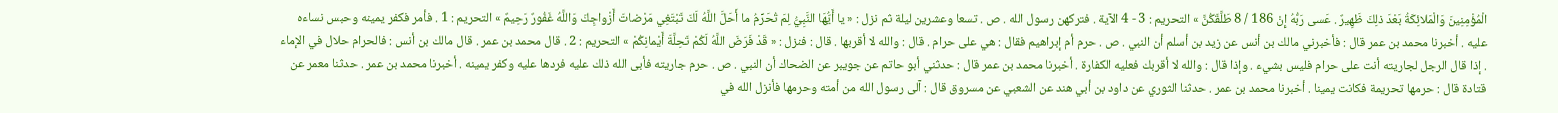الْمُؤْمِنِينَ وَالْمَلائِكَةُ بَعْدَ ذلِكَ ظَهِيرٌ . عَسى رَبُّهُ إِنْ 186 / 8 طَلَّقَكُنَّ » التحريم : 3 - 4 الآية . فتركهن رسول الله . ص . تسعا وعشرين ليلة ثم نزل : « يا أَيُّهَا النَّبِيُّ لِمَ تُحَرِّمُ ما أَحَلَّ اللَّهُ لَكَ تَبْتَغِي مَرْضاتَ أَزْواجِكَ وَاللَّهُ غَفُورٌ رَحِيمٌ » التحريم : 1 . فأمر فكفر يمينه وحبس نساءه عليه . أخبرنا محمد بن عمر قال : فأخبرني مالك بن أنس عن زيد بن أسلم أن النبي . ص . حرم أم إبراهيم فقال : هي على حرام . قال : والله لا أقربها . قال : فنزل : « قَدْ فَرَضَ اللَّهُ لَكُمْ تَحِلَّةَ أَيْمانِكُمْ » التحريم : 2 . قال محمد بن عمر . قال مالك بن أنس : فالحرام حلال في الإماء . إذا قال الرجل لجاريته أنت على حرام فليس بشيء . وإذا قال : والله لا أقربك فعليه الكفارة . أخبرنا محمد بن عمر قال : حدثني أبو حاتم عن جويبر عن الضحاك أن النبي . ص . حرم جاريته فأبى الله ذلك عليه فردها عليه وكفر يمينه . أخبرنا محمد بن عمر . حدثنا معمر عن قتادة قال : حرمها تحريمة فكانت يمينا . أخبرنا محمد بن عمر . حدثنا الثوري عن داود بن أبي هند عن الشعبي عن مسروق قال : آلى رسول الله من أمته وحرمها فأنزل الله في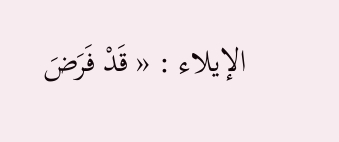الإيلاء : « قَدْ فَرَضَ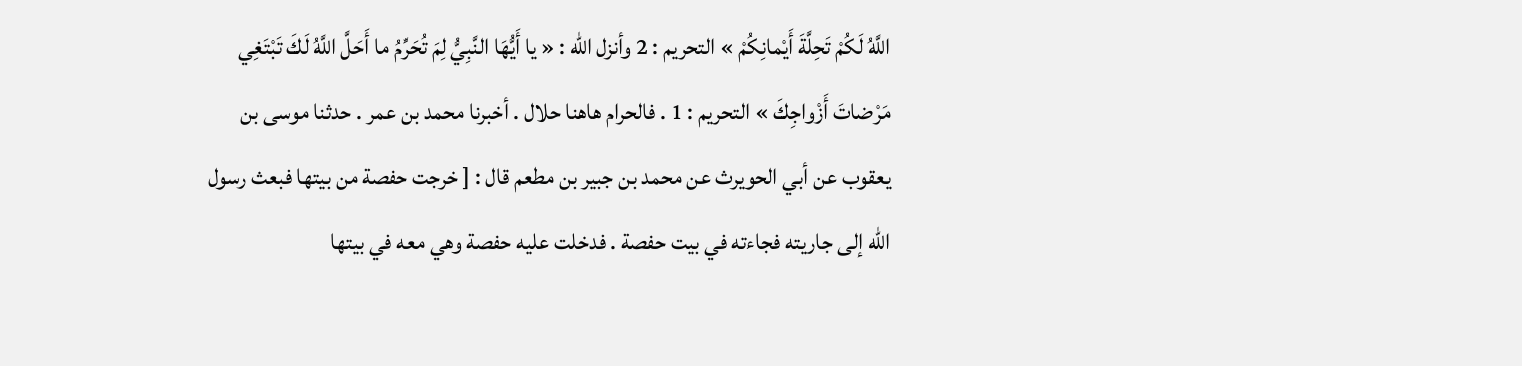اللَّهُ لَكُمْ تَحِلَّةَ أَيْمانِكُمْ » التحريم : 2 وأنزل الله : « يا أَيُّهَا النَّبِيُّ لِمَ تُحَرِّمُ ما أَحَلَّ اللَّهُ لَكَ تَبْتَغِي مَرْضاتَ أَزْواجِكَ » التحريم : 1 . فالحرام هاهنا حلال . أخبرنا محمد بن عمر . حدثنا موسى بن يعقوب عن أبي الحويرث عن محمد بن جبير بن مطعم قال : [ خرجت حفصة من بيتها فبعث رسول الله إلى جاريته فجاءته في بيت حفصة . فدخلت عليه حفصة وهي معه في بيتها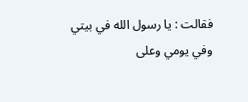فقالت : يا رسول الله في بيتي وفي يومي وعلى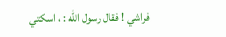فراشي ! فقال رسول الله : ، اسكتي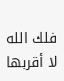فلك الله لا أقربها